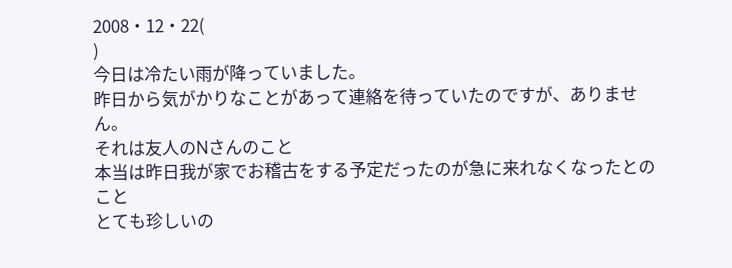2008・12・22(
)
今日は冷たい雨が降っていました。
昨日から気がかりなことがあって連絡を待っていたのですが、ありません。
それは友人のNさんのこと
本当は昨日我が家でお稽古をする予定だったのが急に来れなくなったとのこと
とても珍しいの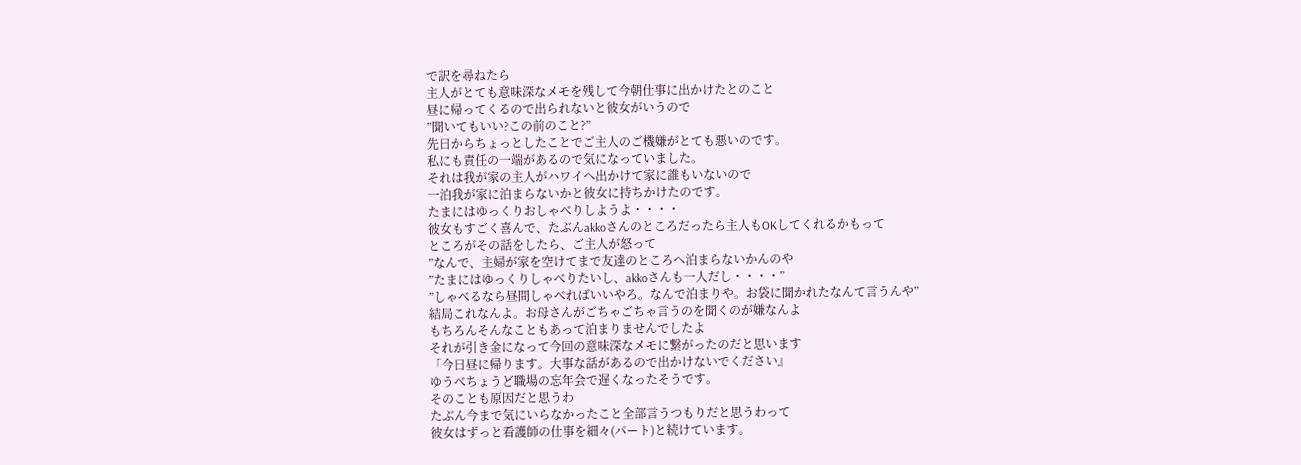で訳を尋ねたら
主人がとても意味深なメモを残して今朝仕事に出かけたとのこと
昼に帰ってくるので出られないと彼女がいうので
”聞いてもいい?この前のこと?”
先日からちょっとしたことでご主人のご機嫌がとても悪いのです。
私にも責任の一端があるので気になっていました。
それは我が家の主人がハワイへ出かけて家に誰もいないので
一泊我が家に泊まらないかと彼女に持ちかけたのです。
たまにはゆっくりおしゃべりしようよ・・・・
彼女もすごく喜んで、たぶんakkoさんのところだったら主人もOKしてくれるかもって
ところがその話をしたら、ご主人が怒って
”なんで、主婦が家を空けてまで友達のところへ泊まらないかんのや
”たまにはゆっくりしゃべりたいし、akkoさんも一人だし・・・・”
”しゃべるなら昼間しゃべればいいやろ。なんで泊まりや。お袋に聞かれたなんて言うんや”
結局これなんよ。お母さんがごちゃごちゃ言うのを聞くのが嫌なんよ
もちろんそんなこともあって泊まりませんでしたよ
それが引き金になって今回の意味深なメモに繋がったのだと思います
「今日昼に帰ります。大事な話があるので出かけないでください』
ゆうべちょうど職場の忘年会で遅くなったそうです。
そのことも原因だと思うわ
たぶん今まで気にいらなかったこと全部言うつもりだと思うわって
彼女はずっと看護師の仕事を細々(パート)と続けています。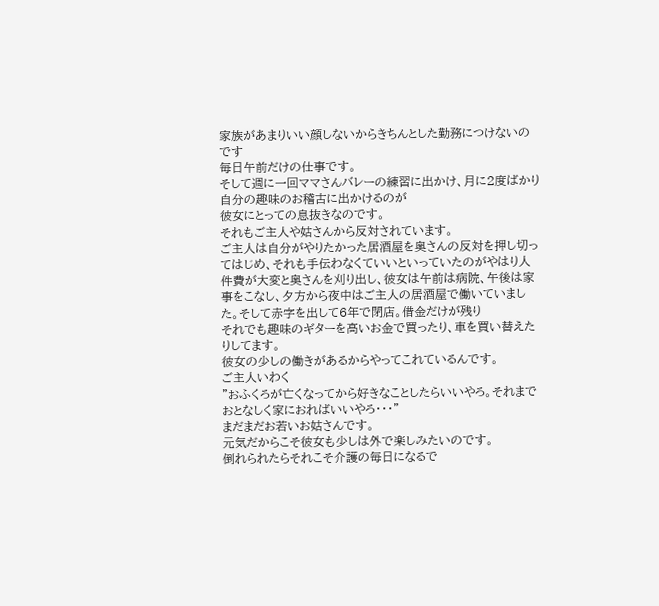家族があまりいい顔しないからきちんとした勤務につけないのです
毎日午前だけの仕事です。
そして週に一回ママさんバレーの練習に出かけ、月に2度ばかり自分の趣味のお稽古に出かけるのが
彼女にとっての息抜きなのです。
それもご主人や姑さんから反対されています。
ご主人は自分がやりたかった居酒屋を奥さんの反対を押し切ってはじめ、それも手伝わなくていいといっていたのがやはり人件費が大変と奥さんを刈り出し、彼女は午前は病院、午後は家事をこなし、夕方から夜中はご主人の居酒屋で働いていました。そして赤字を出して6年で閉店。借金だけが残り
それでも趣味のギターを高いお金で買ったり、車を買い替えたりしてます。
彼女の少しの働きがあるからやってこれているんです。
ご主人いわく
”おふくろが亡くなってから好きなことしたらいいやろ。それまでおとなしく家におればいいやろ・・・”
まだまだお若いお姑さんです。
元気だからこそ彼女も少しは外で楽しみたいのです。
倒れられたらそれこそ介護の毎日になるで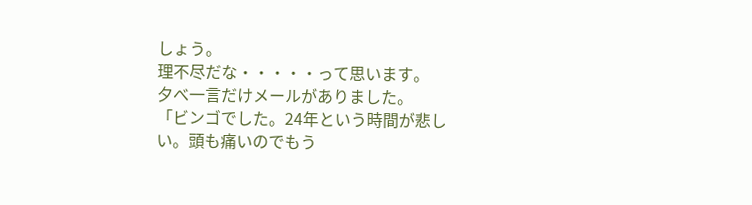しょう。
理不尽だな・・・・・って思います。
夕べ一言だけメールがありました。
「ビンゴでした。24年という時間が悲しい。頭も痛いのでもう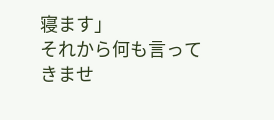寝ます」
それから何も言ってきませ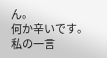ん。
何か辛いです。
私の一言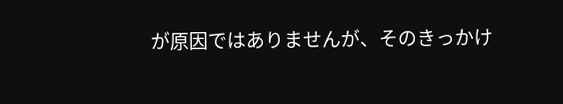が原因ではありませんが、そのきっかけ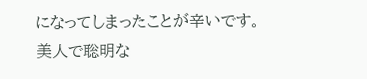になってしまったことが辛いです。
美人で聡明な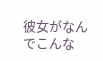彼女がなんでこんな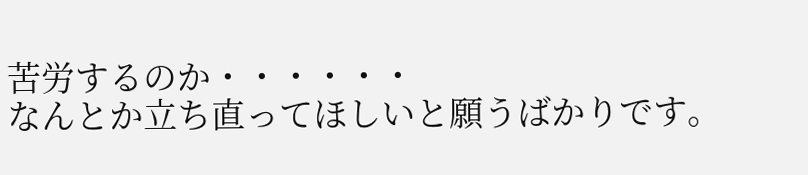苦労するのか・・・・・・
なんとか立ち直ってほしいと願うばかりです。